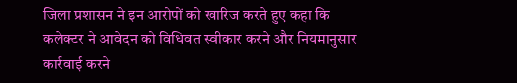जिला प्रशासन ने इन आरोपों को खारिज करते हुए कहा कि कलेक्टर ने आवेदन को विधिवत स्वीकार करने और नियमानुसार कार्रवाई करने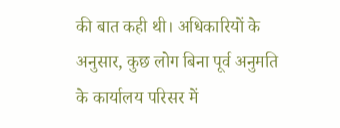की बात कही थी। अधिकारियों के अनुसार, कुछ लोग बिना पूर्व अनुमति के कार्यालय परिसर में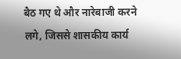बैठ गए थे और नारेबाजी करने लगे, जिससे शासकीय कार्य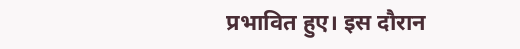प्रभावित हुए। इस दौरान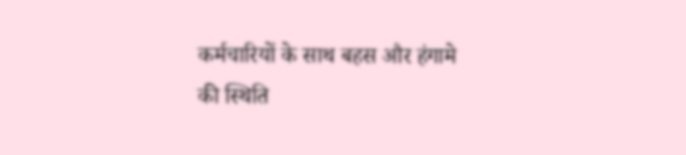कर्मचारियों के साथ बहस और हंगामे की स्थिति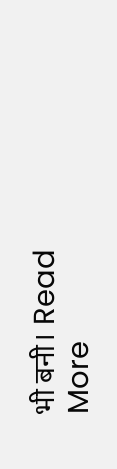भी बनी। Read More